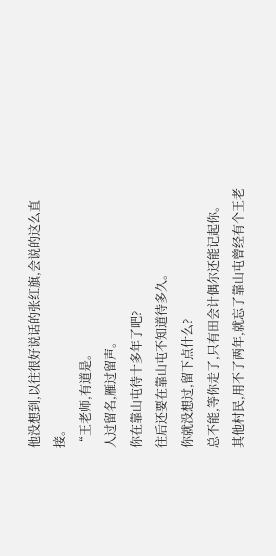他没想到,以往很好说话的张红旗,会说的这么直接。
“王老师,有道是。
人过留名,雁过留声。
你在靠山屯待十多年了吧?
往后还要在靠山屯不知道待多久。
你就没想过,留下点什么?
总不能,等你走了,只有田会计偶尔还能记起你。
其他村民,用不了两年,就忘了靠山屯曾经有个王老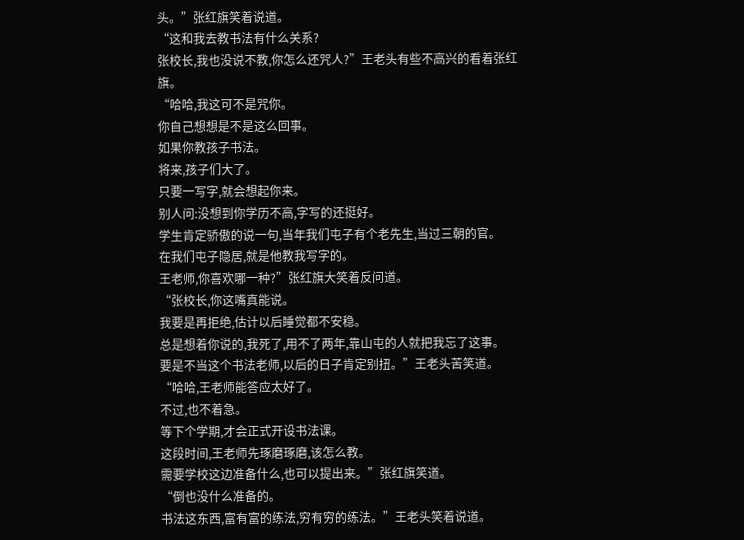头。”张红旗笑着说道。
“这和我去教书法有什么关系?
张校长,我也没说不教,你怎么还咒人?”王老头有些不高兴的看着张红旗。
“哈哈,我这可不是咒你。
你自己想想是不是这么回事。
如果你教孩子书法。
将来,孩子们大了。
只要一写字,就会想起你来。
别人问:没想到你学历不高,字写的还挺好。
学生肯定骄傲的说一句,当年我们屯子有个老先生,当过三朝的官。
在我们屯子隐居,就是他教我写字的。
王老师,你喜欢哪一种?”张红旗大笑着反问道。
“张校长,你这嘴真能说。
我要是再拒绝,估计以后睡觉都不安稳。
总是想着你说的,我死了,用不了两年,靠山屯的人就把我忘了这事。
要是不当这个书法老师,以后的日子肯定别扭。”王老头苦笑道。
“哈哈,王老师能答应太好了。
不过,也不着急。
等下个学期,才会正式开设书法课。
这段时间,王老师先琢磨琢磨,该怎么教。
需要学校这边准备什么,也可以提出来。”张红旗笑道。
“倒也没什么准备的。
书法这东西,富有富的练法,穷有穷的练法。”王老头笑着说道。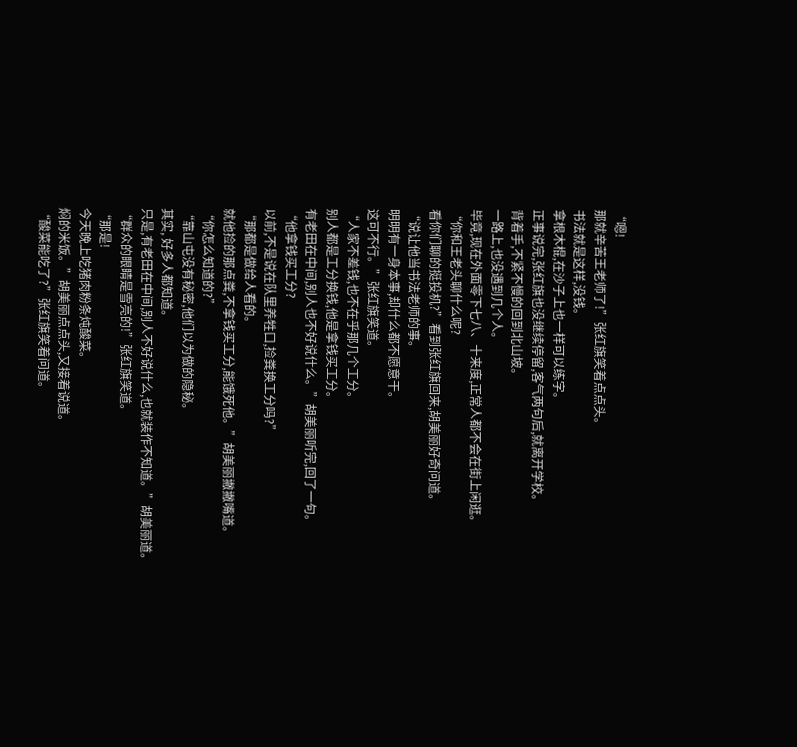“嗯!
那就辛苦王老师了!”张红旗笑着点点头。
书法就是这样,没钱。
拿根木棍,在沙子上也一样可以练字。
正事说完,张红旗也没继续停留,客气两句后,就离开学校。
背着手,不紧不慢的回到北山坡。
一路上,也没遇到几个人。
毕竟,现在外面零下七八、十来度,正常人都不会在街上闲逛。
“你和王老头聊什么呢?
看你们聊的挺投机?”看到张红旗回来,胡美丽好奇问道。
“说让他当书法老师的事。
明明有一身本事,却什么都不愿意干。
这可不行。”张红旗笑道。
“人家不差钱,也不在乎那几个工分。
别人都是工分换钱,他是拿钱买工分。
有老田在中间,别人也不好说什么。”胡美丽听完,回了一句。
“他拿钱买工分?
以前,不是说在队里养牲口,捡粪换工分吗?”
“那都是做给人看的。
就他捡的那点粪,不拿钱买工分,能饿死他。”胡美丽撇撇嘴道。
“你怎么知道的?”
“靠山屯没有秘密,他们以为做的隐秘。
其实, 好多人都知道。
只是,有老田在中间,别人不好说什么,也就装作不知道。”胡美丽道。
“群众的眼睛是雪亮的!”张红旗笑道。
“那是!
今天晚上吃猪肉粉条炖酸菜。
焖的米饭。”胡美丽点点头,又接着说道。
“酸菜能吃了?”张红旗笑着问道。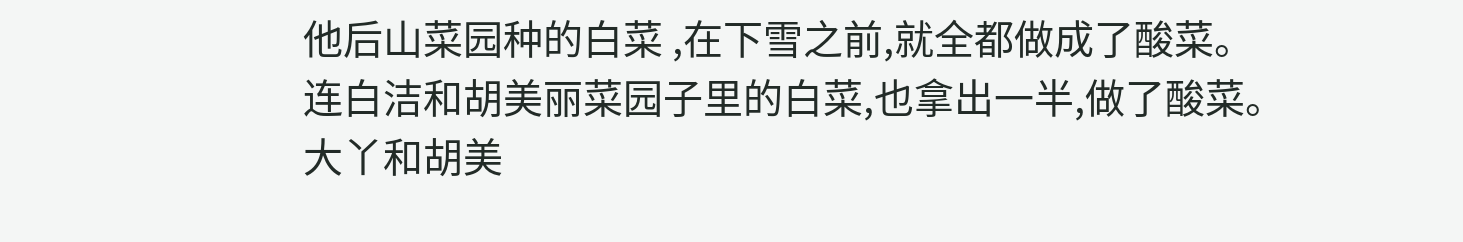他后山菜园种的白菜 ,在下雪之前,就全都做成了酸菜。
连白洁和胡美丽菜园子里的白菜,也拿出一半,做了酸菜。
大丫和胡美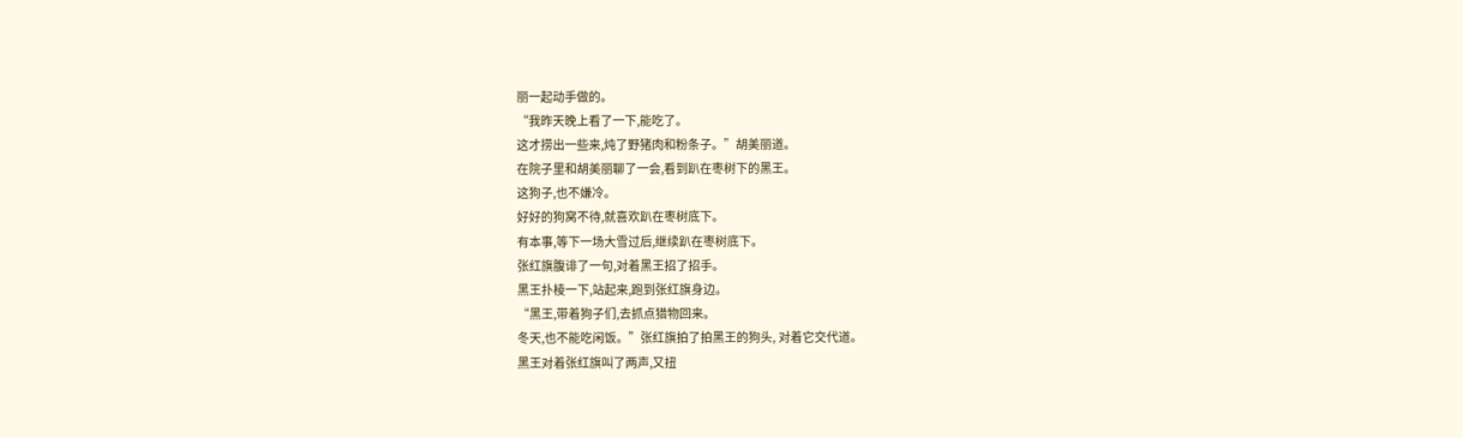丽一起动手做的。
“我昨天晚上看了一下,能吃了。
这才捞出一些来,炖了野猪肉和粉条子。”胡美丽道。
在院子里和胡美丽聊了一会,看到趴在枣树下的黑王。
这狗子,也不嫌冷。
好好的狗窝不待,就喜欢趴在枣树底下。
有本事,等下一场大雪过后,继续趴在枣树底下。
张红旗腹诽了一句,对着黑王招了招手。
黑王扑棱一下,站起来,跑到张红旗身边。
“黑王,带着狗子们,去抓点猎物回来。
冬天,也不能吃闲饭。”张红旗拍了拍黑王的狗头, 对着它交代道。
黑王对着张红旗叫了两声,又扭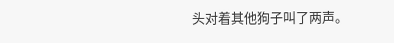头对着其他狗子叫了两声。